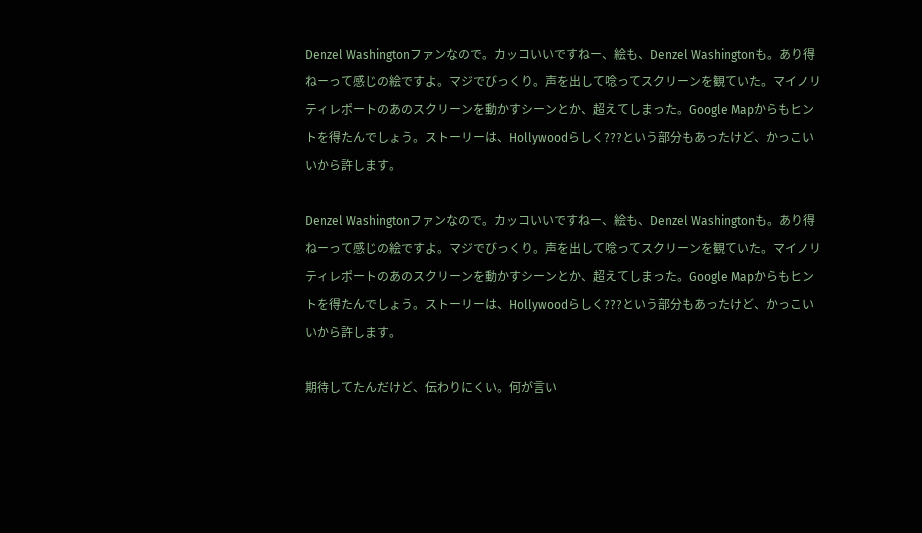Denzel Washingtonファンなので。カッコいいですねー、絵も、Denzel Washingtonも。あり得ねーって感じの絵ですよ。マジでびっくり。声を出して唸ってスクリーンを観ていた。マイノリティレポートのあのスクリーンを動かすシーンとか、超えてしまった。Google Mapからもヒントを得たんでしょう。ストーリーは、Hollywoodらしく???という部分もあったけど、かっこいいから許します。

Denzel Washingtonファンなので。カッコいいですねー、絵も、Denzel Washingtonも。あり得ねーって感じの絵ですよ。マジでびっくり。声を出して唸ってスクリーンを観ていた。マイノリティレポートのあのスクリーンを動かすシーンとか、超えてしまった。Google Mapからもヒントを得たんでしょう。ストーリーは、Hollywoodらしく???という部分もあったけど、かっこいいから許します。

期待してたんだけど、伝わりにくい。何が言い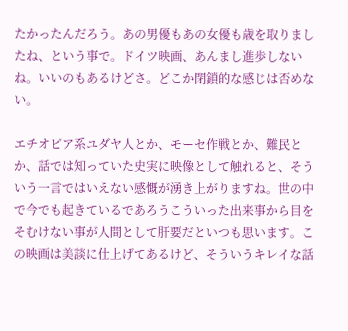たかったんだろう。あの男優もあの女優も歳を取りましたね、という事で。ドイツ映画、あんまし進歩しないね。いいのもあるけどさ。どこか閉鎖的な感じは否めない。

エチオピア系ユダヤ人とか、モーセ作戦とか、難民とか、話では知っていた史実に映像として触れると、そういう一言ではいえない感慨が湧き上がりますね。世の中で今でも起きているであろうこういった出来事から目をそむけない事が人間として肝要だといつも思います。この映画は美談に仕上げてあるけど、そういうキレイな話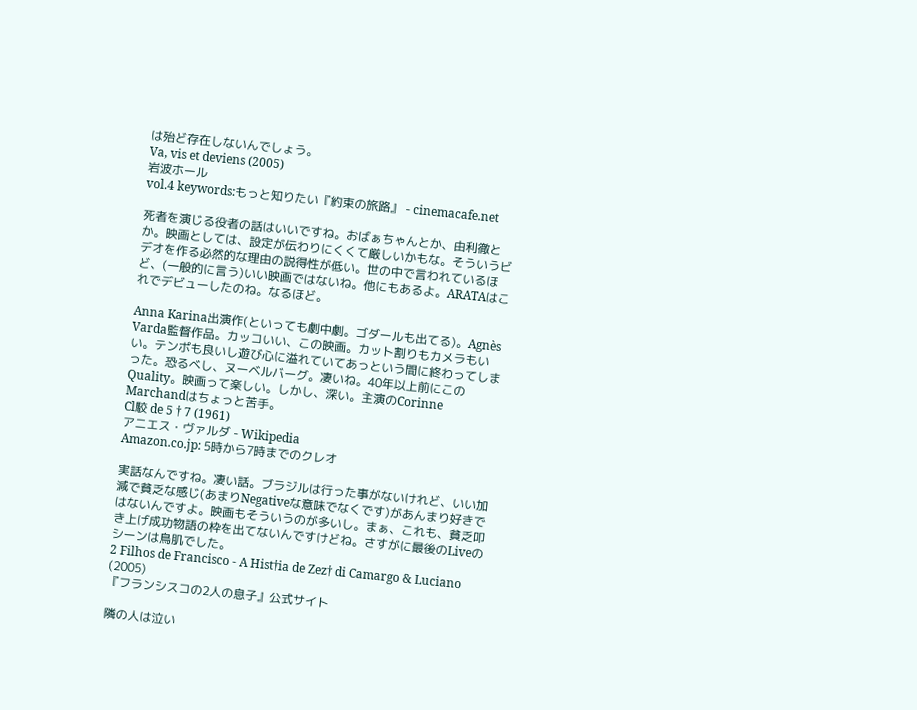は殆ど存在しないんでしょう。
Va, vis et deviens (2005)
岩波ホール
vol.4 keywords:もっと知りたい『約束の旅路』 - cinemacafe.net

死者を演じる役者の話はいいですね。おばぁちゃんとか、由利徹とか。映画としては、設定が伝わりにくくて厳しいかもな。そういうビデオを作る必然的な理由の説得性が低い。世の中で言われているほど、(一般的に言う)いい映画ではないね。他にもあるよ。ARATAはこれでデビューしたのね。なるほど。

Anna Karina出演作(といっても劇中劇。ゴダールも出てる)。Agnès Varda監督作品。カッコいい、この映画。カット割りもカメラもいい。テンポも良いし遊び心に溢れていてあっという間に終わってしまった。恐るべし、ヌーベルバーグ。凄いね。40年以上前にこのQuality。映画って楽しい。しかし、深い。主演のCorinne Marchandはちょっと苦手。
Cl駮 de 5 † 7 (1961)
アニエス・ヴァルダ - Wikipedia
Amazon.co.jp: 5時から7時までのクレオ

実話なんですね。凄い話。ブラジルは行った事がないけれど、いい加減で貧乏な感じ(あまりNegativeな意味でなくです)があんまり好きではないんですよ。映画もそういうのが多いし。まぁ、これも、貧乏叩き上げ成功物語の枠を出てないんですけどね。さすがに最後のLiveのシーンは鳥肌でした。
2 Filhos de Francisco - A Hist†ia de Zez† di Camargo & Luciano (2005)
『フランシスコの2人の息子』公式サイト

隣の人は泣い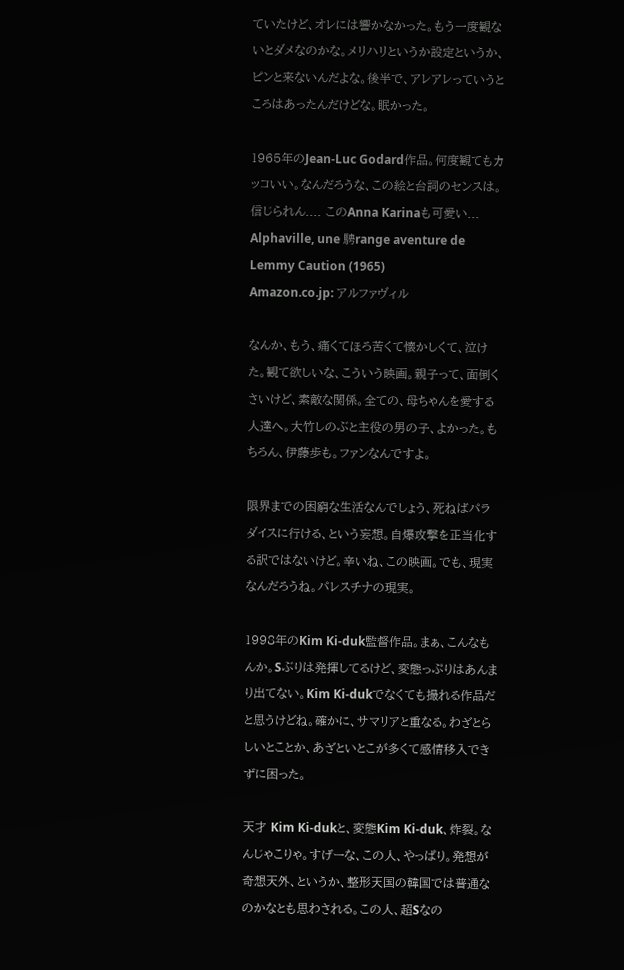ていたけど、オレには響かなかった。もう一度観ないとダメなのかな。メリハリというか設定というか、ピンと来ないんだよな。後半で、アレアレっていうところはあったんだけどな。眠かった。

1965年のJean-Luc Godard作品。何度観てもカッコいい。なんだろうな、この絵と台詞のセンスは。信じられん.... このAnna Karinaも可愛い...
Alphaville, une 騁range aventure de Lemmy Caution (1965)
Amazon.co.jp: アルファヴィル

なんか、もう、痛くてほろ苦くて懐かしくて、泣けた。観て欲しいな、こういう映画。親子って、面倒くさいけど、素敵な関係。全ての、母ちゃんを愛する人達へ。大竹しのぶと主役の男の子、よかった。もちろん、伊藤歩も。ファンなんですよ。

限界までの困窮な生活なんでしょう、死ねばパラダイスに行ける、という妄想。自爆攻撃を正当化する訳ではないけど。辛いね、この映画。でも、現実なんだろうね。パレスチナの現実。

1998年のKim Ki-duk監督作品。まぁ、こんなもんか。Sぶりは発揮してるけど、変態っぷりはあんまり出てない。Kim Ki-dukでなくても撮れる作品だと思うけどね。確かに、サマリアと重なる。わざとらしいとことか、あざといとこが多くて感情移入できずに困った。

天才 Kim Ki-dukと、変態Kim Ki-duk、炸裂。なんじゃこりゃ。すげーな、この人、やっぱり。発想が奇想天外、というか、整形天国の韓国では普通なのかなとも思わされる。この人、超Sなの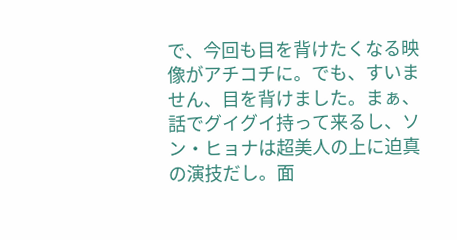で、今回も目を背けたくなる映像がアチコチに。でも、すいません、目を背けました。まぁ、話でグイグイ持って来るし、ソン・ヒョナは超美人の上に迫真の演技だし。面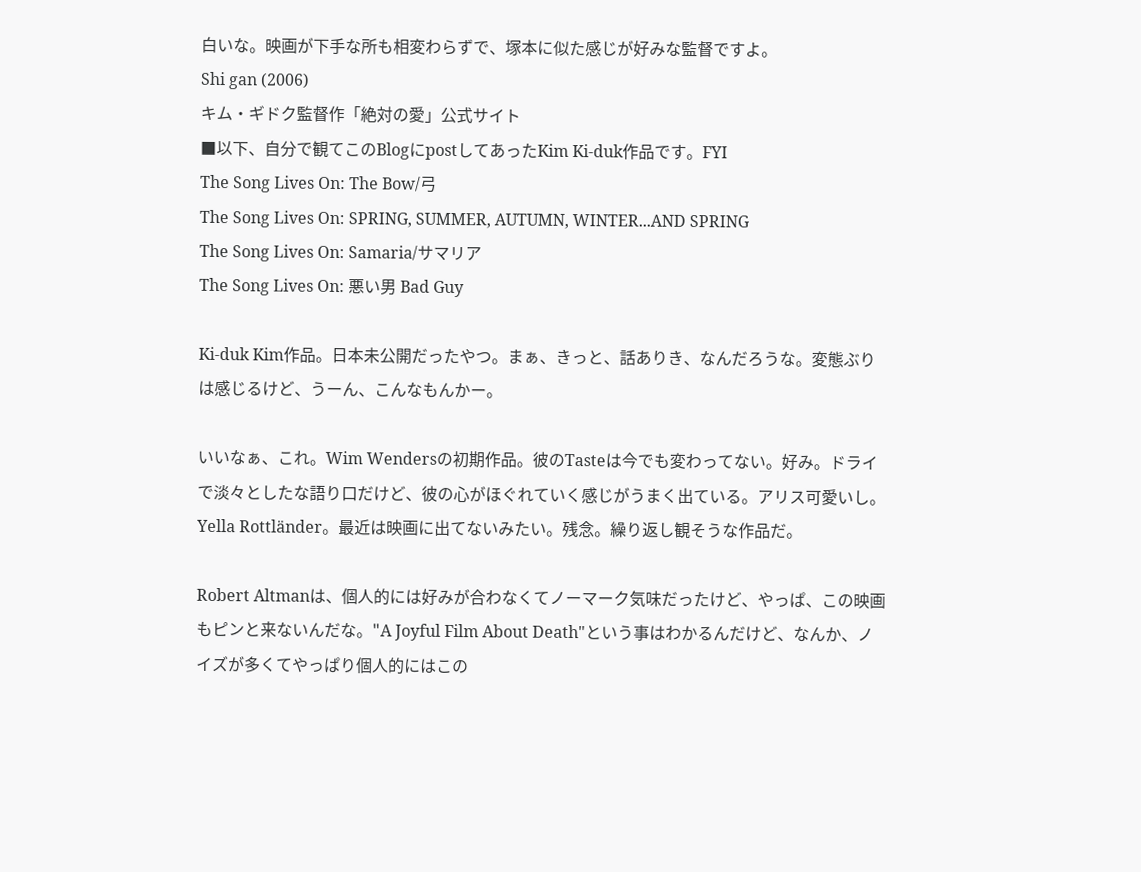白いな。映画が下手な所も相変わらずで、塚本に似た感じが好みな監督ですよ。
Shi gan (2006)
キム・ギドク監督作「絶対の愛」公式サイト
■以下、自分で観てこのBlogにpostしてあったKim Ki-duk作品です。FYI
The Song Lives On: The Bow/弓
The Song Lives On: SPRING, SUMMER, AUTUMN, WINTER...AND SPRING
The Song Lives On: Samaria/サマリア
The Song Lives On: 悪い男 Bad Guy

Ki-duk Kim作品。日本未公開だったやつ。まぁ、きっと、話ありき、なんだろうな。変態ぶりは感じるけど、うーん、こんなもんかー。

いいなぁ、これ。Wim Wendersの初期作品。彼のTasteは今でも変わってない。好み。ドライで淡々としたな語り口だけど、彼の心がほぐれていく感じがうまく出ている。アリス可愛いし。Yella Rottländer。最近は映画に出てないみたい。残念。繰り返し観そうな作品だ。

Robert Altmanは、個人的には好みが合わなくてノーマーク気味だったけど、やっぱ、この映画もピンと来ないんだな。"A Joyful Film About Death"という事はわかるんだけど、なんか、ノイズが多くてやっぱり個人的にはこの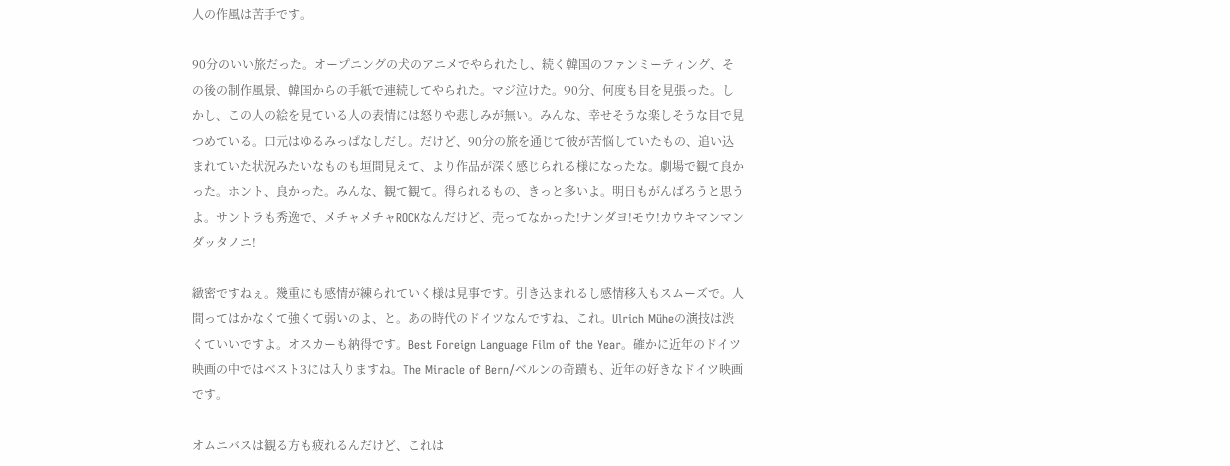人の作風は苦手です。

90分のいい旅だった。オープニングの犬のアニメでやられたし、続く韓国のファンミーティング、その後の制作風景、韓国からの手紙で連続してやられた。マジ泣けた。90分、何度も目を見張った。しかし、この人の絵を見ている人の表情には怒りや悲しみが無い。みんな、幸せそうな楽しそうな目で見つめている。口元はゆるみっぱなしだし。だけど、90分の旅を通じて彼が苦悩していたもの、追い込まれていた状況みたいなものも垣間見えて、より作品が深く感じられる様になったな。劇場で観て良かった。ホント、良かった。みんな、観て観て。得られるもの、きっと多いよ。明日もがんばろうと思うよ。サントラも秀逸で、メチャメチャROCKなんだけど、売ってなかった!ナンダヨ!モウ!カウキマンマンダッタノニ!

緻密ですねぇ。幾重にも感情が練られていく様は見事です。引き込まれるし感情移入もスムーズで。人間ってはかなくて強くて弱いのよ、と。あの時代のドイツなんですね、これ。Ulrich Müheの演技は渋くていいですよ。オスカーも納得です。Best Foreign Language Film of the Year。確かに近年のドイツ映画の中ではベスト3には入りますね。The Miracle of Bern/ベルンの奇蹟も、近年の好きなドイツ映画です。

オムニバスは観る方も疲れるんだけど、これは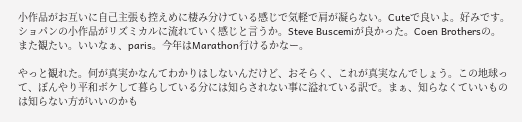小作品がお互いに自己主張も控えめに棲み分けている感じで気軽で肩が凝らない。Cuteで良いよ。好みです。ショパンの小作品がリズミカルに流れていく感じと言うか。Steve Buscemiが良かった。Coen Brothersの。また観たい。いいなぁ、paris。今年はMarathon行けるかなー。

やっと観れた。何が真実かなんてわかりはしないんだけど、おそらく、これが真実なんでしょう。この地球って、ぼんやり平和ボケして暮らしている分には知らされない事に溢れている訳で。まぁ、知らなくていいものは知らない方がいいのかも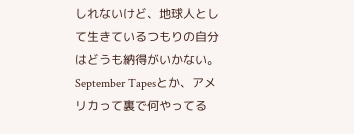しれないけど、地球人として生きているつもりの自分はどうも納得がいかない。September Tapesとか、アメリカって裏で何やってる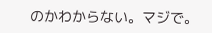のかわからない。マジで。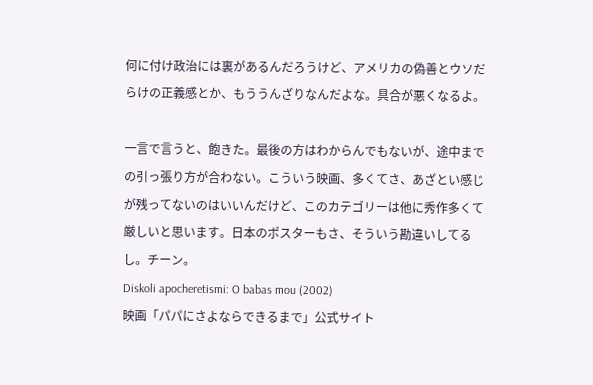何に付け政治には裏があるんだろうけど、アメリカの偽善とウソだらけの正義感とか、もううんざりなんだよな。具合が悪くなるよ。

一言で言うと、飽きた。最後の方はわからんでもないが、途中までの引っ張り方が合わない。こういう映画、多くてさ、あざとい感じが残ってないのはいいんだけど、このカテゴリーは他に秀作多くて厳しいと思います。日本のポスターもさ、そういう勘違いしてるし。チーン。
Diskoli apocheretismi: O babas mou (2002)
映画「パパにさよならできるまで」公式サイト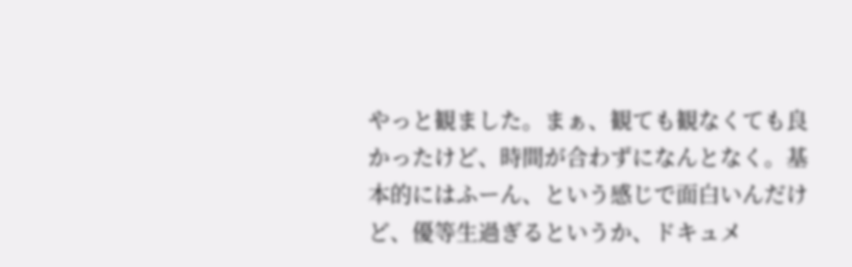やっと観ました。まぁ、観ても観なくても良かったけど、時間が合わずになんとなく。基本的にはふーん、という感じで面白いんだけど、優等生過ぎるというか、ドキュメ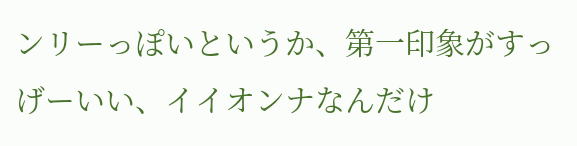ンリーっぽいというか、第一印象がすっげーいい、イイオンナなんだけ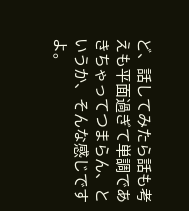ど、話してみたら話も考えも平面過ぎて単調であきちゃってつまらん、というか、そんな感じですよ。